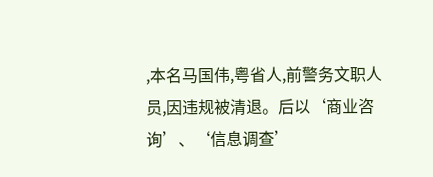,本名马国伟,粤省人,前警务文职人员,因违规被清退。后以‘商业咨询’、‘信息调查’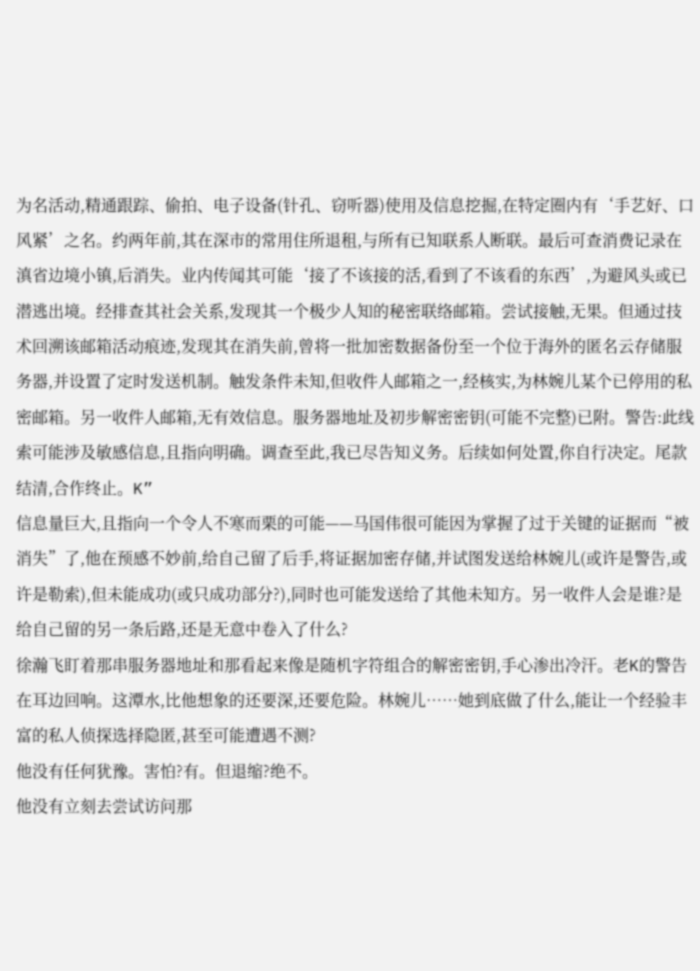为名活动,精通跟踪、偷拍、电子设备(针孔、窃听器)使用及信息挖掘,在特定圈内有‘手艺好、口风紧’之名。约两年前,其在深市的常用住所退租,与所有已知联系人断联。最后可查消费记录在滇省边境小镇,后消失。业内传闻其可能‘接了不该接的活,看到了不该看的东西’,为避风头或已潜逃出境。经排查其社会关系,发现其一个极少人知的秘密联络邮箱。尝试接触,无果。但通过技术回溯该邮箱活动痕迹,发现其在消失前,曾将一批加密数据备份至一个位于海外的匿名云存储服务器,并设置了定时发送机制。触发条件未知,但收件人邮箱之一,经核实,为林婉儿某个已停用的私密邮箱。另一收件人邮箱,无有效信息。服务器地址及初步解密密钥(可能不完整)已附。警告:此线索可能涉及敏感信息,且指向明确。调查至此,我已尽告知义务。后续如何处置,你自行决定。尾款结清,合作终止。K”
信息量巨大,且指向一个令人不寒而栗的可能——马国伟很可能因为掌握了过于关键的证据而“被消失”了,他在预感不妙前,给自己留了后手,将证据加密存储,并试图发送给林婉儿(或许是警告,或许是勒索),但未能成功(或只成功部分?),同时也可能发送给了其他未知方。另一收件人会是谁?是给自己留的另一条后路,还是无意中卷入了什么?
徐瀚飞盯着那串服务器地址和那看起来像是随机字符组合的解密密钥,手心渗出冷汗。老K的警告在耳边回响。这潭水,比他想象的还要深,还要危险。林婉儿……她到底做了什么,能让一个经验丰富的私人侦探选择隐匿,甚至可能遭遇不测?
他没有任何犹豫。害怕?有。但退缩?绝不。
他没有立刻去尝试访问那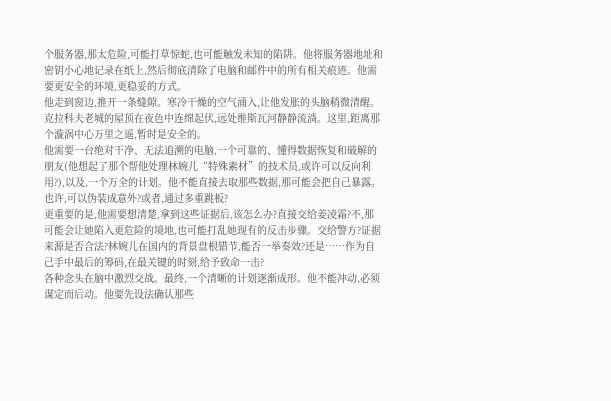个服务器,那太危险,可能打草惊蛇,也可能触发未知的陷阱。他将服务器地址和密钥小心地记录在纸上,然后彻底清除了电脑和邮件中的所有相关痕迹。他需要更安全的环境,更稳妥的方式。
他走到窗边,推开一条缝隙。寒冷干燥的空气涌入,让他发胀的头脑稍微清醒。克拉科夫老城的屋顶在夜色中连绵起伏,远处维斯瓦河静静流淌。这里,距离那个漩涡中心万里之遥,暂时是安全的。
他需要一台绝对干净、无法追溯的电脑,一个可靠的、懂得数据恢复和破解的朋友(他想起了那个帮他处理林婉儿“特殊素材”的技术员,或许可以反向利用?),以及,一个万全的计划。他不能直接去取那些数据,那可能会把自己暴露。也许,可以伪装成意外?或者,通过多重跳板?
更重要的是,他需要想清楚,拿到这些证据后,该怎么办?直接交给姜凌霜?不,那可能会让她陷入更危险的境地,也可能打乱她现有的反击步骤。交给警方?证据来源是否合法?林婉儿在国内的背景盘根错节,能否一举奏效?还是……作为自己手中最后的筹码,在最关键的时刻,给予致命一击?
各种念头在脑中激烈交战。最终,一个清晰的计划逐渐成形。他不能冲动,必须谋定而后动。他要先设法确认那些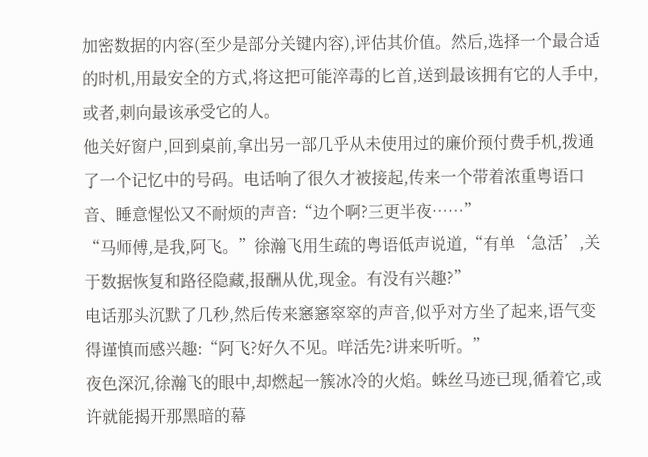加密数据的内容(至少是部分关键内容),评估其价值。然后,选择一个最合适的时机,用最安全的方式,将这把可能淬毒的匕首,送到最该拥有它的人手中,或者,刺向最该承受它的人。
他关好窗户,回到桌前,拿出另一部几乎从未使用过的廉价预付费手机,拨通了一个记忆中的号码。电话响了很久才被接起,传来一个带着浓重粤语口音、睡意惺忪又不耐烦的声音:“边个啊?三更半夜……”
“马师傅,是我,阿飞。”徐瀚飞用生疏的粤语低声说道,“有单‘急活’,关于数据恢复和路径隐藏,报酬从优,现金。有没有兴趣?”
电话那头沉默了几秒,然后传来窸窸窣窣的声音,似乎对方坐了起来,语气变得谨慎而感兴趣:“阿飞?好久不见。咩活先?讲来听听。”
夜色深沉,徐瀚飞的眼中,却燃起一簇冰冷的火焰。蛛丝马迹已现,循着它,或许就能揭开那黑暗的幕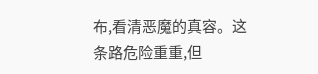布,看清恶魔的真容。这条路危险重重,但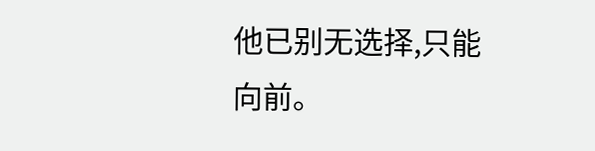他已别无选择,只能向前。